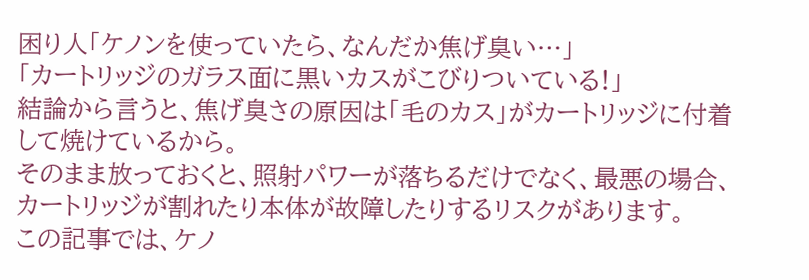困り人「ケノンを使っていたら、なんだか焦げ臭い…」
「カートリッジのガラス面に黒いカスがこびりついている!」
結論から言うと、焦げ臭さの原因は「毛のカス」がカートリッジに付着して焼けているから。
そのまま放っておくと、照射パワーが落ちるだけでなく、最悪の場合、カートリッジが割れたり本体が故障したりするリスクがあります。
この記事では、ケノ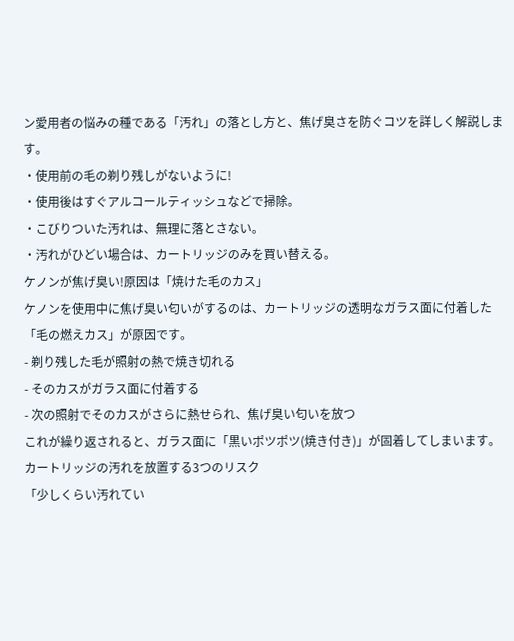ン愛用者の悩みの種である「汚れ」の落とし方と、焦げ臭さを防ぐコツを詳しく解説します。
・使用前の毛の剃り残しがないように!
・使用後はすぐアルコールティッシュなどで掃除。
・こびりついた汚れは、無理に落とさない。
・汚れがひどい場合は、カートリッジのみを買い替える。
ケノンが焦げ臭い!原因は「焼けた毛のカス」
ケノンを使用中に焦げ臭い匂いがするのは、カートリッジの透明なガラス面に付着した「毛の燃えカス」が原因です。
- 剃り残した毛が照射の熱で焼き切れる
- そのカスがガラス面に付着する
- 次の照射でそのカスがさらに熱せられ、焦げ臭い匂いを放つ
これが繰り返されると、ガラス面に「黒いポツポツ(焼き付き)」が固着してしまいます。
カートリッジの汚れを放置する3つのリスク
「少しくらい汚れてい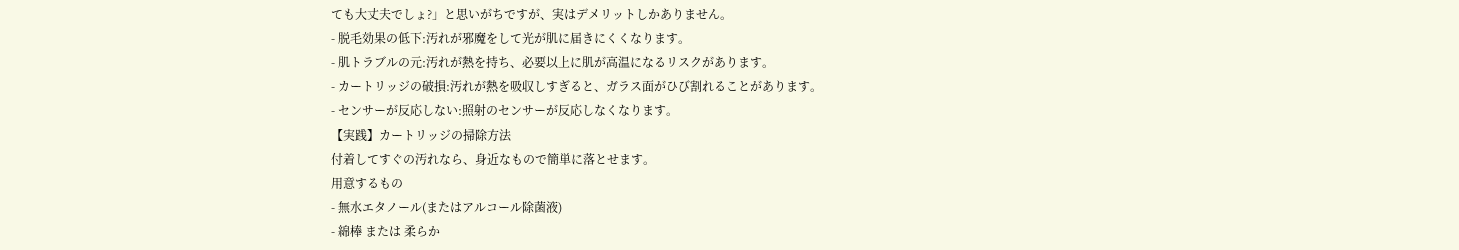ても大丈夫でしょ?」と思いがちですが、実はデメリットしかありません。
- 脱毛効果の低下:汚れが邪魔をして光が肌に届きにくくなります。
- 肌トラブルの元:汚れが熱を持ち、必要以上に肌が高温になるリスクがあります。
- カートリッジの破損:汚れが熱を吸収しすぎると、ガラス面がひび割れることがあります。
- センサーが反応しない:照射のセンサーが反応しなくなります。
【実践】カートリッジの掃除方法
付着してすぐの汚れなら、身近なもので簡単に落とせます。
用意するもの
- 無水エタノール(またはアルコール除菌液)
- 綿棒 または 柔らか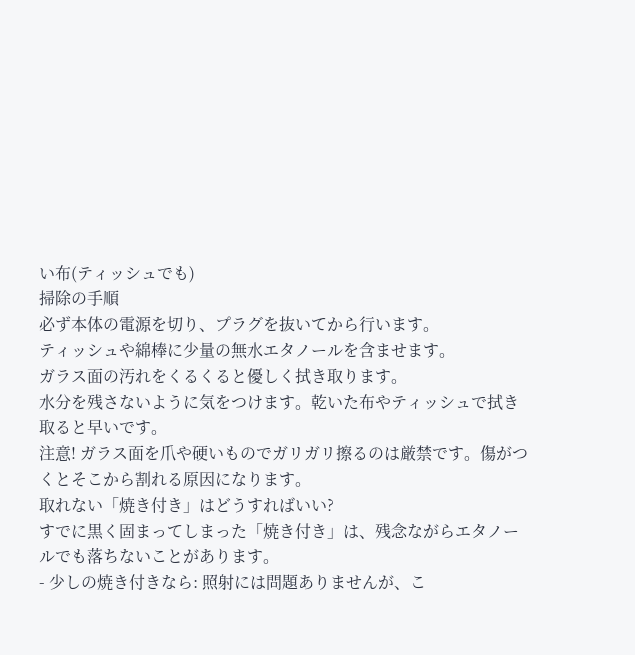い布(ティッシュでも)
掃除の手順
必ず本体の電源を切り、プラグを抜いてから行います。
ティッシュや綿棒に少量の無水エタノールを含ませます。
ガラス面の汚れをくるくると優しく拭き取ります。
水分を残さないように気をつけます。乾いた布やティッシュで拭き取ると早いです。
注意! ガラス面を爪や硬いものでガリガリ擦るのは厳禁です。傷がつくとそこから割れる原因になります。
取れない「焼き付き」はどうすればいい?
すでに黒く固まってしまった「焼き付き」は、残念ながらエタノールでも落ちないことがあります。
- 少しの焼き付きなら: 照射には問題ありませんが、こ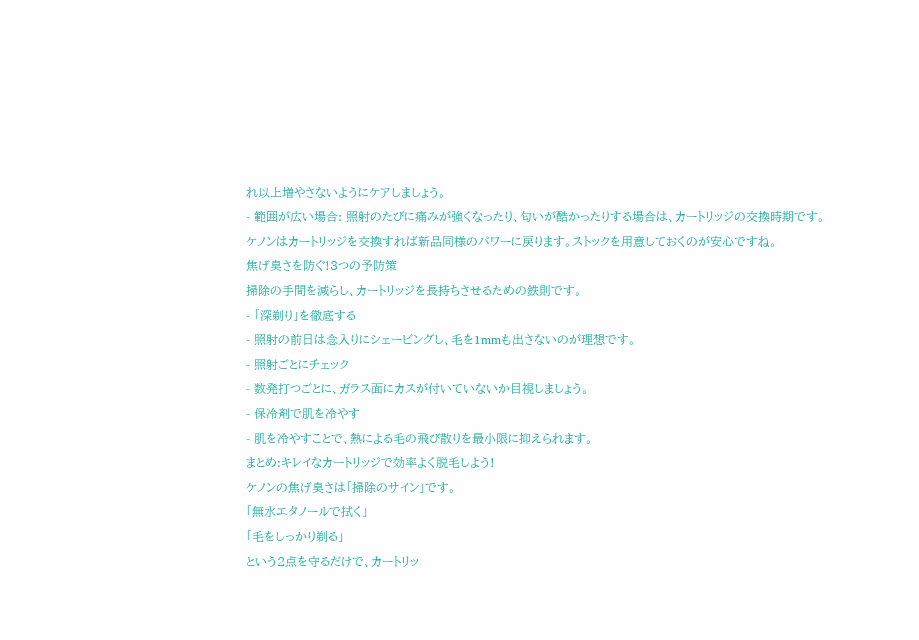れ以上増やさないようにケアしましょう。
- 範囲が広い場合: 照射のたびに痛みが強くなったり、匂いが酷かったりする場合は、カートリッジの交換時期です。
ケノンはカートリッジを交換すれば新品同様のパワーに戻ります。ストックを用意しておくのが安心ですね。
焦げ臭さを防ぐ!3つの予防策
掃除の手間を減らし、カートリッジを長持ちさせるための鉄則です。
- 「深剃り」を徹底する
- 照射の前日は念入りにシェービングし、毛を1mmも出さないのが理想です。
- 照射ごとにチェック
- 数発打つごとに、ガラス面にカスが付いていないか目視しましょう。
- 保冷剤で肌を冷やす
- 肌を冷やすことで、熱による毛の飛び散りを最小限に抑えられます。
まとめ:キレイなカートリッジで効率よく脱毛しよう!
ケノンの焦げ臭さは「掃除のサイン」です。
「無水エタノールで拭く」
「毛をしっかり剃る」
という2点を守るだけで、カートリッ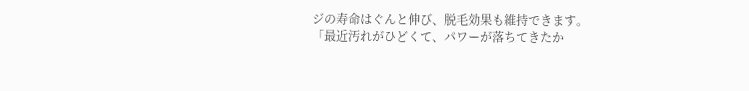ジの寿命はぐんと伸び、脱毛効果も維持できます。
「最近汚れがひどくて、パワーが落ちてきたか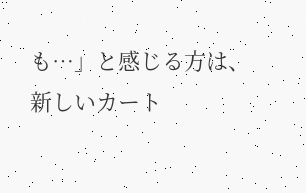も…」と感じる方は、新しいカート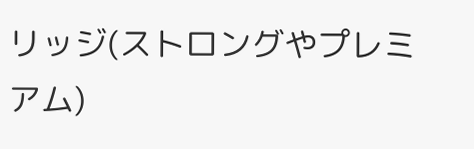リッジ(ストロングやプレミアム)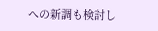への新調も検討し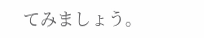てみましょう。